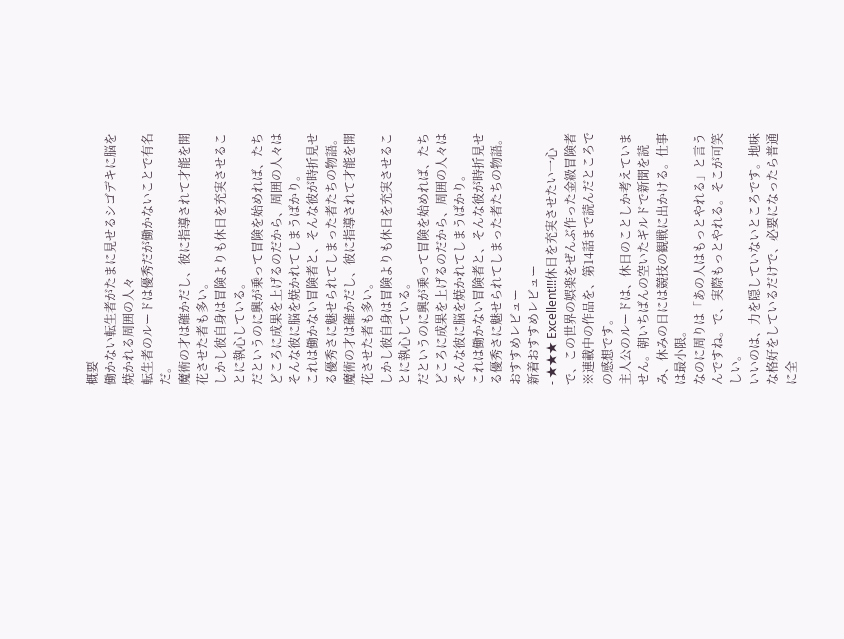概要
働かない転生者がたまに見せるシゴデキに脳を焼かれる周囲の人々
転生者のルードは優秀だが働かないことで有名だ。
魔術の才は確かだし、彼に指導されて才能を開花させた者も多い。
しかし彼自身は冒険よりも休日を充実させることに執心している。
だというのに興が乗って冒険を始めれば、たちどころに成果を上げるのだから、周囲の人々はそんな彼に脳を焼かれてしまうばかり。
これは働かない冒険者と、そんな彼が時折見せる優秀さに魅せられてしまった者たちの物語。
魔術の才は確かだし、彼に指導されて才能を開花させた者も多い。
しかし彼自身は冒険よりも休日を充実させることに執心している。
だというのに興が乗って冒険を始めれば、たちどころに成果を上げるのだから、周囲の人々はそんな彼に脳を焼かれてしまうばかり。
これは働かない冒険者と、そんな彼が時折見せる優秀さに魅せられてしまった者たちの物語。
おすすめレビュー
新着おすすめレビュー
- ★★★ Excellent!!!休日を充実させたい一心で、この世界の娯楽をぜんぶ作った金級冒険者
※連載中の作品を、第14話まで読んだところでの感想です。
主人公のルードは、休日のことしか考えていません。朝いちばんの空いたギルドで新聞を読み、休みの日には競技の観戦に出かける。仕事は最小限。
なのに周りは「あの人はもっとやれる」と言うんですね。で、実際もっとやれる。そこが可笑しい。
いいのは、力を隠していないところです。地味な格好をしているだけで、必要になったら普通に全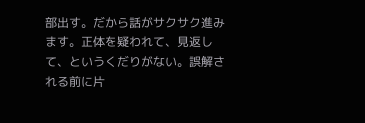部出す。だから話がサクサク進みます。正体を疑われて、見返して、というくだりがない。誤解される前に片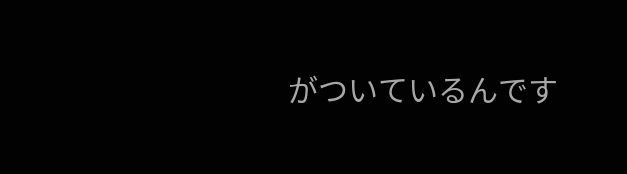がついているんです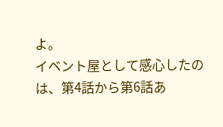よ。
イベント屋として感心したのは、第4話から第6話あ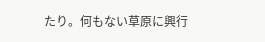たり。何もない草原に興行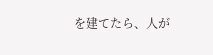を建てたら、人が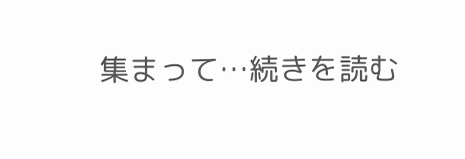集まって…続きを読む